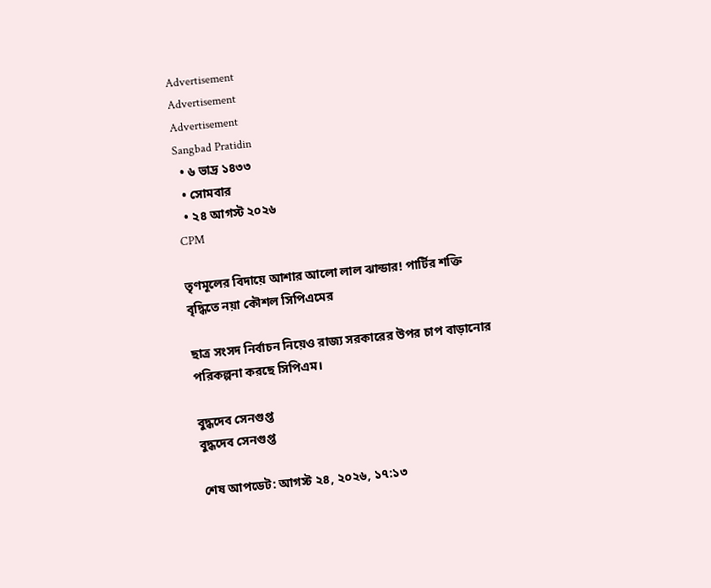Advertisement
Advertisement
Advertisement
Sangbad Pratidin
  • ৬ ভাদ্র ১৪৩৩
  • সোমবার
  • ২৪ আগস্ট ২০২৬
CPM

তৃণমূলের বিদায়ে আশার আলো লাল ঝান্ডার! পার্টির শক্তি বৃদ্ধিতে নয়া কৌশল সিপিএমের

ছাত্র সংসদ নির্বাচন নিয়েও রাজ্য সরকারের উপর চাপ বাড়ানোর পরিকল্পনা করছে সিপিএম।

বুদ্ধদেব সেনগুপ্ত
বুদ্ধদেব সেনগুপ্ত

শেষ আপডেট: আগস্ট ২৪, ২০২৬, ১৭:১৩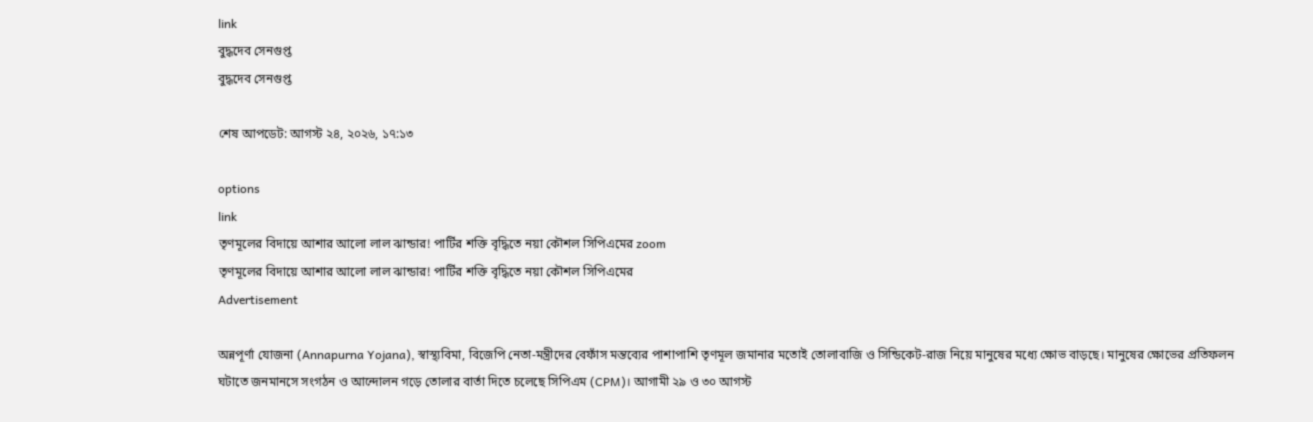link
বুদ্ধদেব সেনগুপ্ত
বুদ্ধদেব সেনগুপ্ত

শেষ আপডেট: আগস্ট ২৪, ২০২৬, ১৭:১৩

options
link
তৃণমূলের বিদায়ে আশার আলো লাল ঝান্ডার! পার্টির শক্তি বৃদ্ধিতে নয়া কৌশল সিপিএমের zoom
তৃণমূলের বিদায়ে আশার আলো লাল ঝান্ডার! পার্টির শক্তি বৃদ্ধিতে নয়া কৌশল সিপিএমের
Advertisement

অন্নপূর্ণা যোজনা (Annapurna Yojana), স্বাস্থ্যবিমা, বিজেপি নেতা-মন্ত্রীদের বেফাঁস মন্তব্যের পাশাপাশি তৃণমূল জমানার মতোই তোলাবাজি ও সিন্ডিকেট-রাজ নিয়ে মানুষের মধ্যে ক্ষোভ বাড়ছে। মানুষের ক্ষোভের প্রতিফলন ঘটাতে জনমানসে সংগঠন ও আন্দোলন গড়ে তোলার বার্তা দিতে চলেছে সিপিএম (CPM)। আগামী ২৯ ও ৩০ আগস্ট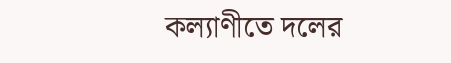কল্যাণীতে দলের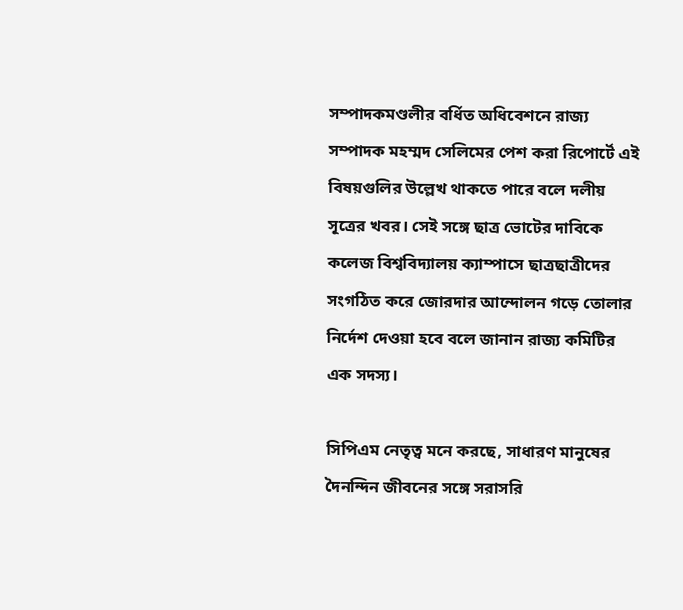সম্পাদকমণ্ডলীর বর্ধিত অধিবেশনে রাজ্য সম্পাদক মহম্মদ সেলিমের পেশ করা রিপোর্টে এই বিষয়গুলির উল্লেখ থাকতে পারে বলে দলীয় সূত্রের খবর। সেই সঙ্গে ছাত্র ভোটের দাবিকে কলেজ বিশ্ববিদ্যালয় ক্যাম্পাসে ছাত্রছাত্রীদের সংগঠিত করে জোরদার আন্দোলন গড়ে তোলার নির্দেশ দেওয়া হবে বলে জানান রাজ্য কমিটির এক সদস্য।

সিপিএম নেতৃত্ব মনে করছে, সাধারণ মানুষের দৈনন্দিন জীবনের সঙ্গে সরাসরি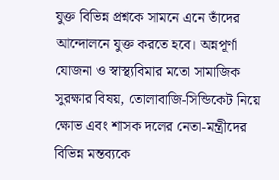যুক্ত বিভিন্ন প্রশ্নকে সামনে এনে তাঁদের আন্দোলনে যুক্ত করতে হবে। অন্নপূর্ণা যোজনা ও স্বাস্থ্যবিমার মতো সামাজিক সুরক্ষার বিষয়, তোলাবাজি-সিন্ডিকেট নিয়ে ক্ষোভ এবং শাসক দলের নেতা-মন্ত্রীদের বিভিন্ন মন্তব্যকে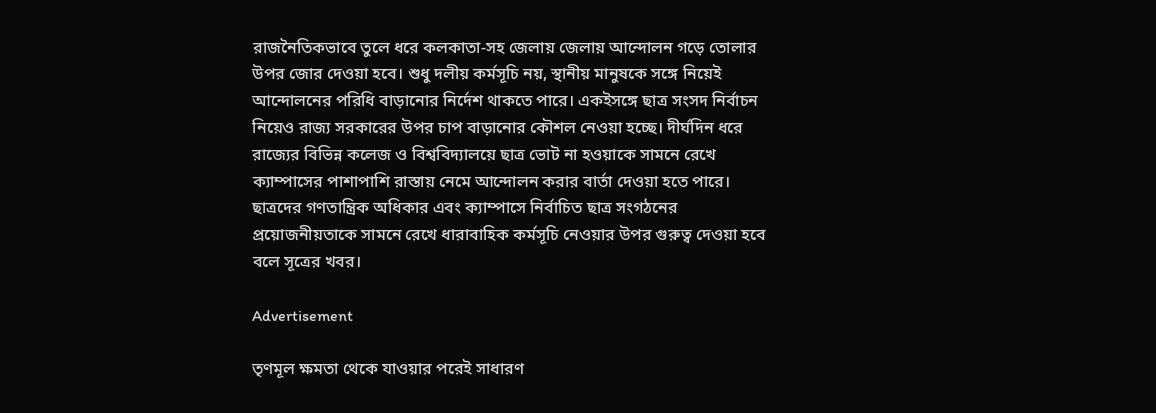রাজনৈতিকভাবে তুলে ধরে কলকাতা-সহ জেলায় জেলায় আন্দোলন গড়ে তোলার উপর জোর দেওয়া হবে। শুধু দলীয় কর্মসূচি নয়, স্থানীয় মানুষকে সঙ্গে নিয়েই আন্দোলনের পরিধি বাড়ানোর নির্দেশ থাকতে পারে। একইসঙ্গে ছাত্র সংসদ নির্বাচন নিয়েও রাজ্য সরকারের উপর চাপ বাড়ানোর কৌশল নেওয়া হচ্ছে। দীর্ঘদিন ধরে রাজ্যের বিভিন্ন কলেজ ও বিশ্ববিদ্যালয়ে ছাত্র ভোট না হওয়াকে সামনে রেখে ক্যাম্পাসের পাশাপাশি রাস্তায় নেমে আন্দোলন করার বার্তা দেওয়া হতে পারে। ছাত্রদের গণতান্ত্রিক অধিকার এবং ক্যাম্পাসে নির্বাচিত ছাত্র সংগঠনের প্রয়োজনীয়তাকে সামনে রেখে ধারাবাহিক কর্মসূচি নেওয়ার উপর গুরুত্ব দেওয়া হবে বলে সূত্রের খবর।

Advertisement

তৃণমূল ক্ষমতা থেকে যাওয়ার পরেই সাধারণ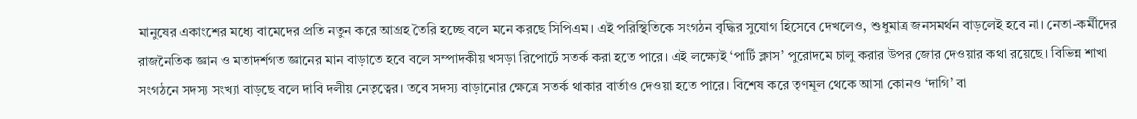মানুষের একাংশের মধ্যে বামেদের প্রতি নতুন করে আগ্রহ তৈরি হচ্ছে বলে মনে করছে সিপিএম। এই পরিস্থিতিকে সংগঠন বৃদ্ধির সুযোগ হিসেবে দেখলেও, শুধুমাত্র জনসমর্থন বাড়লেই হবে না। নেতা-কর্মীদের রাজনৈতিক জ্ঞান ও মতাদর্শগত জ্ঞানের মান বাড়াতে হবে বলে সম্পাদকীয় খসড়া রিপোর্টে সতর্ক করা হতে পারে। এই লক্ষ্যেই ‘পার্টি ক্লাস’ পুরোদমে চালু করার উপর জোর দেওয়ার কথা রয়েছে। বিভিন্ন শাখা সংগঠনে সদস্য সংখ্যা বাড়ছে বলে দাবি দলীয় নেতৃত্বের। তবে সদস্য বাড়ানোর ক্ষেত্রে সতর্ক থাকার বার্তাও দেওয়া হতে পারে। বিশেষ করে তৃণমূল থেকে আসা কোনও ‘দাগি’ বা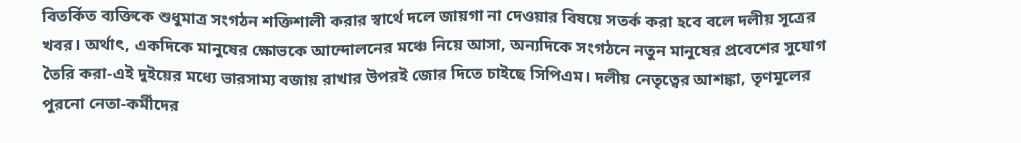বিতর্কিত ব্যক্তিকে শুধুমাত্র সংগঠন শক্তিশালী করার স্বার্থে দলে জায়গা না দেওয়ার বিষয়ে সতর্ক করা হবে বলে দলীয় সূত্রের খবর। অর্থাৎ, একদিকে মানুষের ক্ষোভকে আন্দোলনের মঞ্চে নিয়ে আসা, অন্যদিকে সংগঠনে নতুন মানুষের প্রবেশের সুযোগ তৈরি করা-এই দুইয়ের মধ্যে ভারসাম্য বজায় রাখার উপরই জোর দিতে চাইছে সিপিএম। দলীয় নেতৃত্বের আশঙ্কা, তৃণমূলের পুরনো নেতা-কর্মীদের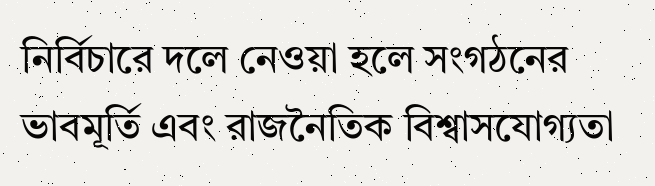নির্বিচারে দলে নেওয়া হলে সংগঠনের ভাবমূর্তি এবং রাজনৈতিক বিশ্বাসযোগ্যতা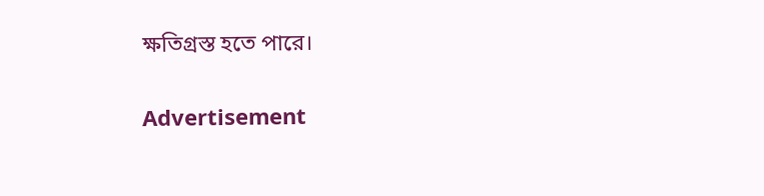ক্ষতিগ্রস্ত হতে পারে।

Advertisement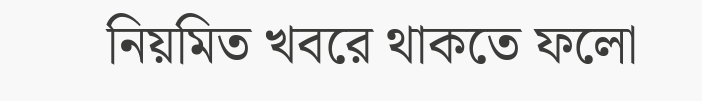নিয়মিত খবরে থাকতে ফলো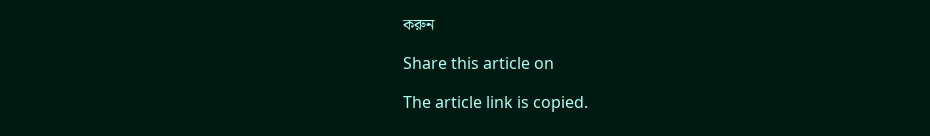করুন

Share this article on

The article link is copied.